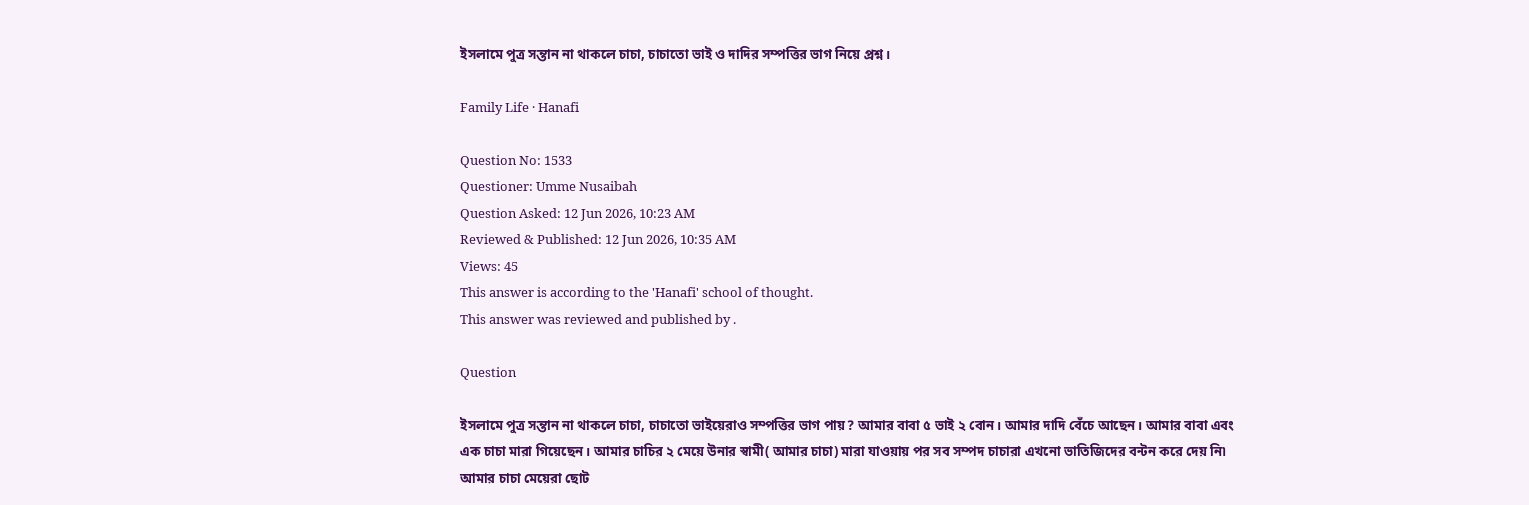ইসলামে পুত্র সন্তান না থাকলে চাচা, চাচাতো ভাই ও দাদির সম্পত্তির ভাগ নিয়ে প্রশ্ন।

Family Life · Hanafi

Question No: 1533
Questioner: Umme Nusaibah
Question Asked: 12 Jun 2026, 10:23 AM
Reviewed & Published: 12 Jun 2026, 10:35 AM
Views: 45
This answer is according to the 'Hanafi' school of thought.
This answer was reviewed and published by .

Question

ইসলামে পুত্র সন্তান না থাকলে চাচা, চাচাতো ভাইয়েরাও সম্পত্তির ভাগ পায়? আমার বাবা ৫ ভাই ২ বোন। আমার দাদি বেঁচে আছেন। আমার বাবা এবং এক চাচা মারা গিয়েছেন। আমার চাচির ২ মেয়ে উনার স্বামী( আমার চাচা) মারা যাওয়ায় পর সব সম্পদ চাচারা এখনো ভাতিজিদের বন্টন করে দেয় নি৷ আমার চাচা মেয়েরা ছোট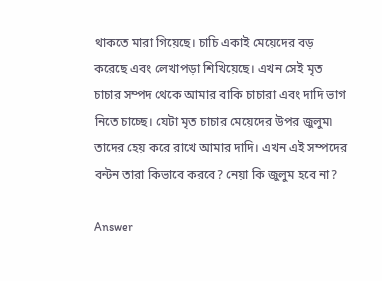থাকতে মারা গিয়েছে। চাচি একাই মেয়েদের বড় করেছে এবং লেখাপড়া শিখিয়েছে। এখন সেই মৃত চাচার সম্পদ থেকে আমার বাকি চাচারা এবং দাদি ভাগ নিতে চাচ্ছে। যেটা মৃত চাচার মেয়েদের উপর জুলুম৷ তাদের হেয় করে রাখে আমার দাদি। এখন এই সম্পদের বন্টন তারা কিভাবে করবে? নেয়া কি জুলুম হবে না?

Answer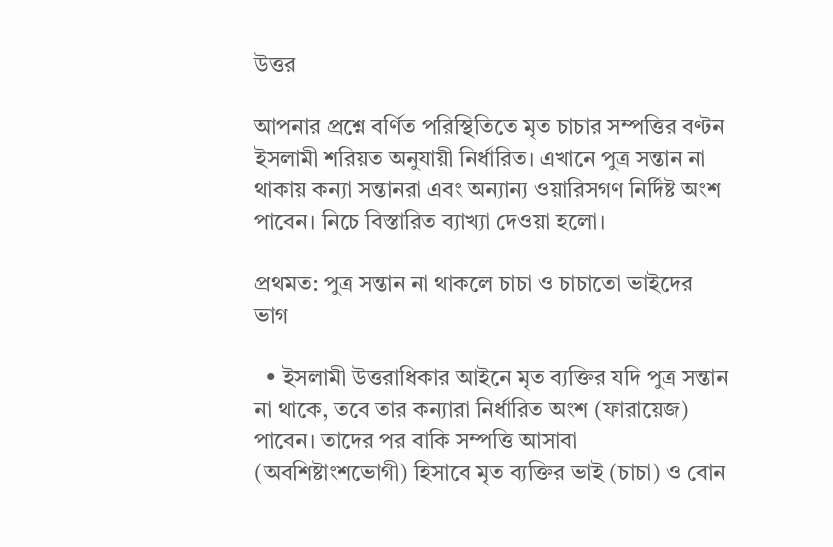উত্তর

আপনার প্রশ্নে বর্ণিত পরিস্থিতিতে মৃত চাচার সম্পত্তির বণ্টন ইসলামী শরিয়ত অনুযায়ী নির্ধারিত। এখানে পুত্র সন্তান না থাকায় কন্যা সন্তানরা এবং অন্যান্য ওয়ারিসগণ নির্দিষ্ট অংশ পাবেন। নিচে বিস্তারিত ব্যাখ্যা দেওয়া হলো।

প্রথমত: পুত্র সন্তান না থাকলে চাচা ও চাচাতো ভাইদের ভাগ

  • ইসলামী উত্তরাধিকার আইনে মৃত ব্যক্তির যদি পুত্র সন্তান না থাকে, তবে তার কন্যারা নির্ধারিত অংশ (ফারায়েজ) পাবেন। তাদের পর বাকি সম্পত্তি আসাবা (অবশিষ্টাংশভোগী) হিসাবে মৃত ব্যক্তির ভাই (চাচা) ও বোন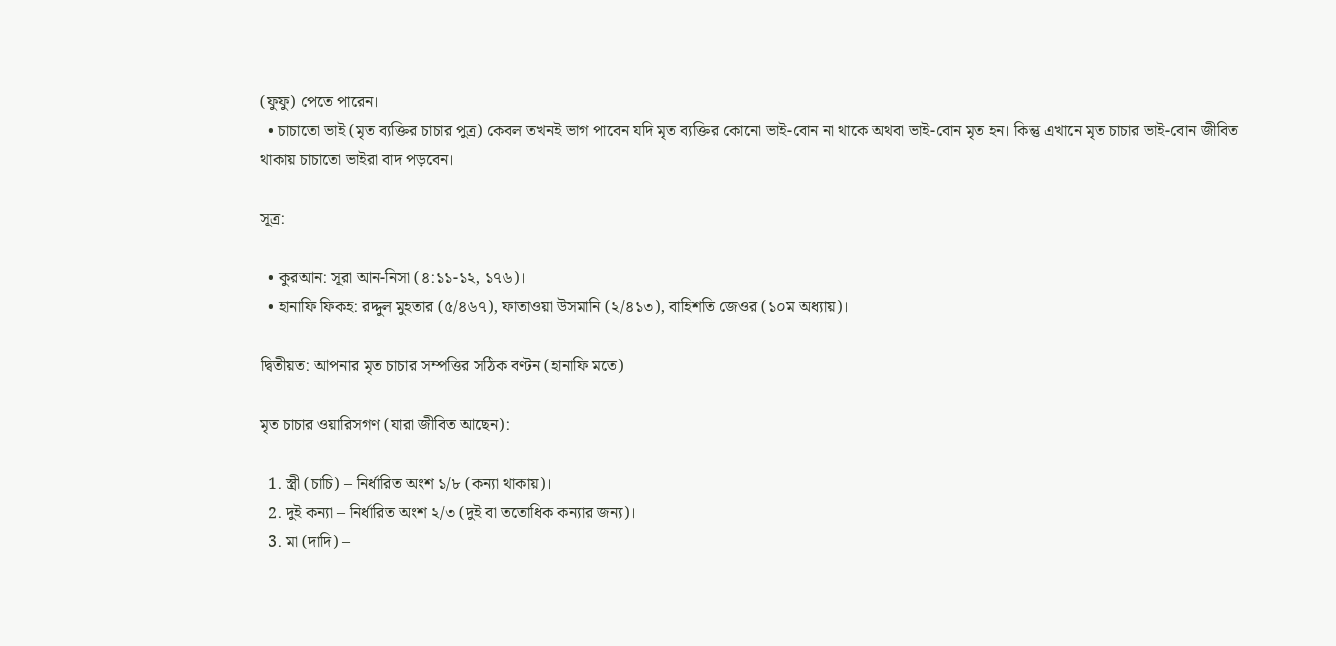(ফুফু) পেতে পারেন।
  • চাচাতো ভাই (মৃত ব্যক্তির চাচার পুত্র) কেবল তখনই ভাগ পাবেন যদি মৃত ব্যক্তির কোনো ভাই-বোন না থাকে অথবা ভাই-বোন মৃত হন। কিন্তু এখানে মৃত চাচার ভাই-বোন জীবিত থাকায় চাচাতো ভাইরা বাদ পড়বেন।

সূত্র:

  • কুরআন: সূরা আন-নিসা (৪:১১-১২, ১৭৬)।
  • হানাফি ফিকহ: রদ্দুল মুহতার (৫/৪৬৭), ফাতাওয়া উসমানি (২/৪১৩), বাহিশতি জেওর (১০ম অধ্যায়)।

দ্বিতীয়ত: আপনার মৃত চাচার সম্পত্তির সঠিক বণ্টন (হানাফি মতে)

মৃত চাচার ওয়ারিসগণ (যারা জীবিত আছেন):

  1. স্ত্রী (চাচি) – নির্ধারিত অংশ ১/৮ (কন্যা থাকায়)।
  2. দুই কন্যা – নির্ধারিত অংশ ২/৩ (দুই বা ততোধিক কন্যার জন্য)।
  3. মা (দাদি) –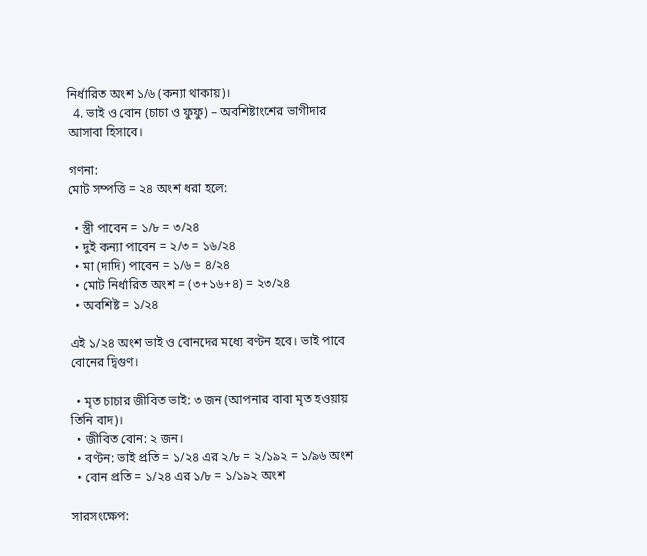নির্ধারিত অংশ ১/৬ (কন্যা থাকায়)।
  4. ভাই ও বোন (চাচা ও ফুফু) – অবশিষ্টাংশের ভাগীদার আসাবা হিসাবে।

গণনা:
মোট সম্পত্তি = ২৪ অংশ ধরা হলে:

  • স্ত্রী পাবেন = ১/৮ = ৩/২৪
  • দুই কন্যা পাবেন = ২/৩ = ১৬/২৪
  • মা (দাদি) পাবেন = ১/৬ = ৪/২৪
  • মোট নির্ধারিত অংশ = (৩+১৬+৪) = ২৩/২৪
  • অবশিষ্ট = ১/২৪

এই ১/২৪ অংশ ভাই ও বোনদের মধ্যে বণ্টন হবে। ভাই পাবে বোনের দ্বিগুণ।

  • মৃত চাচার জীবিত ভাই: ৩ জন (আপনার বাবা মৃত হওয়ায় তিনি বাদ)।
  • জীবিত বোন: ২ জন।
  • বণ্টন: ভাই প্রতি = ১/২৪ এর ২/৮ = ২/১৯২ = ১/৯৬ অংশ
  • বোন প্রতি = ১/২৪ এর ১/৮ = ১/১৯২ অংশ

সারসংক্ষেপ: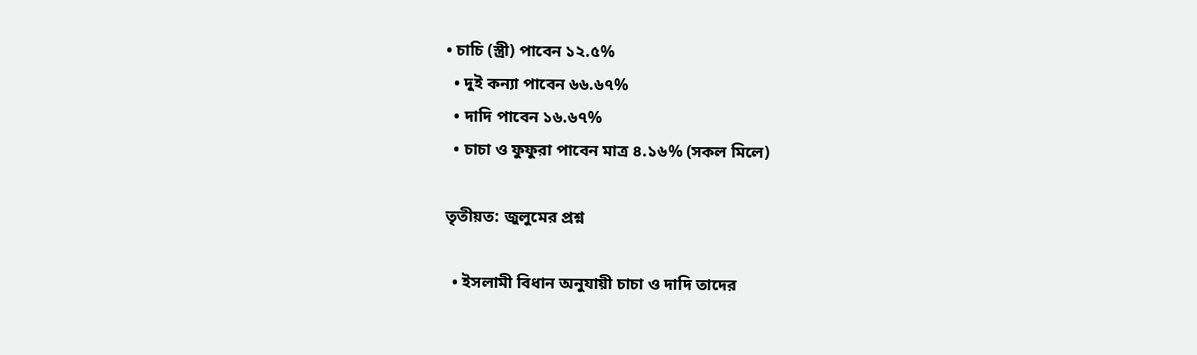• চাচি (স্ত্রী) পাবেন ১২.৫%
  • দুই কন্যা পাবেন ৬৬.৬৭%
  • দাদি পাবেন ১৬.৬৭%
  • চাচা ও ফুফুরা পাবেন মাত্র ৪.১৬% (সকল মিলে)

তৃতীয়ত: জুলুমের প্রশ্ন

  • ইসলামী বিধান অনুযায়ী চাচা ও দাদি তাদের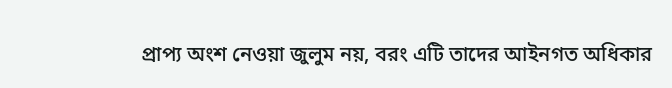প্রাপ্য অংশ নেওয়া জুলুম নয়, বরং এটি তাদের আইনগত অধিকার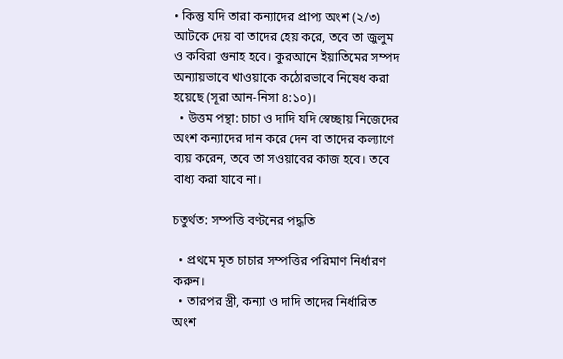• কিন্তু যদি তারা কন্যাদের প্রাপ্য অংশ (২/৩) আটকে দেয় বা তাদের হেয় করে, তবে তা জুলুম ও কবিরা গুনাহ হবে। কুরআনে ইয়াতিমের সম্পদ অন্যায়ভাবে খাওয়াকে কঠোরভাবে নিষেধ করা হয়েছে (সূরা আন-নিসা ৪:১০)।
  • উত্তম পন্থা: চাচা ও দাদি যদি স্বেচ্ছায় নিজেদের অংশ কন্যাদের দান করে দেন বা তাদের কল্যাণে ব্যয় করেন, তবে তা সওয়াবের কাজ হবে। তবে বাধ্য করা যাবে না।

চতুর্থত: সম্পত্তি বণ্টনের পদ্ধতি

  • প্রথমে মৃত চাচার সম্পত্তির পরিমাণ নির্ধারণ করুন।
  • তারপর স্ত্রী, কন্যা ও দাদি তাদের নির্ধারিত অংশ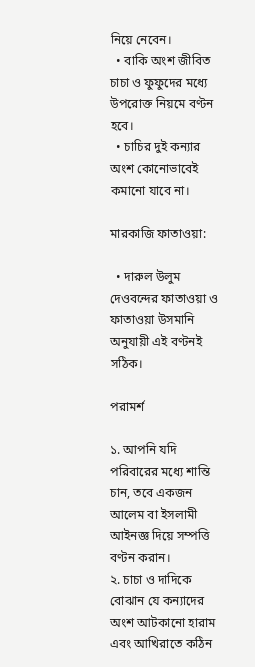নিয়ে নেবেন।
  • বাকি অংশ জীবিত চাচা ও ফুফুদের মধ্যে উপরোক্ত নিয়মে বণ্টন হবে।
  • চাচির দুই কন্যার অংশ কোনোভাবেই কমানো যাবে না।

মারকাজি ফাতাওয়া:

  • দারুল উলুম দেওবন্দের ফাতাওয়া ও ফাতাওয়া উসমানি অনুযায়ী এই বণ্টনই সঠিক।

পরামর্শ

১. আপনি যদি পরিবারের মধ্যে শান্তি চান, তবে একজন আলেম বা ইসলামী আইনজ্ঞ দিয়ে সম্পত্তি বণ্টন করান।
২. চাচা ও দাদিকে বোঝান যে কন্যাদের অংশ আটকানো হারাম এবং আখিরাতে কঠিন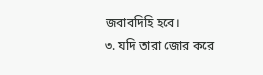জবাবদিহি হবে।
৩. যদি তারা জোর করে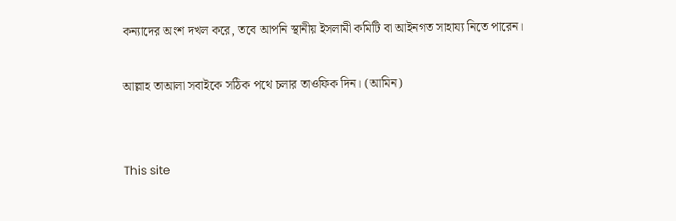কন্যাদের অংশ দখল করে, তবে আপনি স্থানীয় ইসলামী কমিটি বা আইনগত সাহায্য নিতে পারেন।

আল্লাহ তাআলা সবাইকে সঠিক পথে চলার তাওফিক দিন। (আমিন)


This site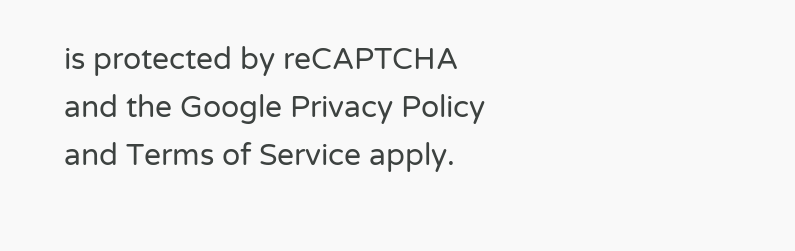is protected by reCAPTCHA and the Google Privacy Policy and Terms of Service apply.